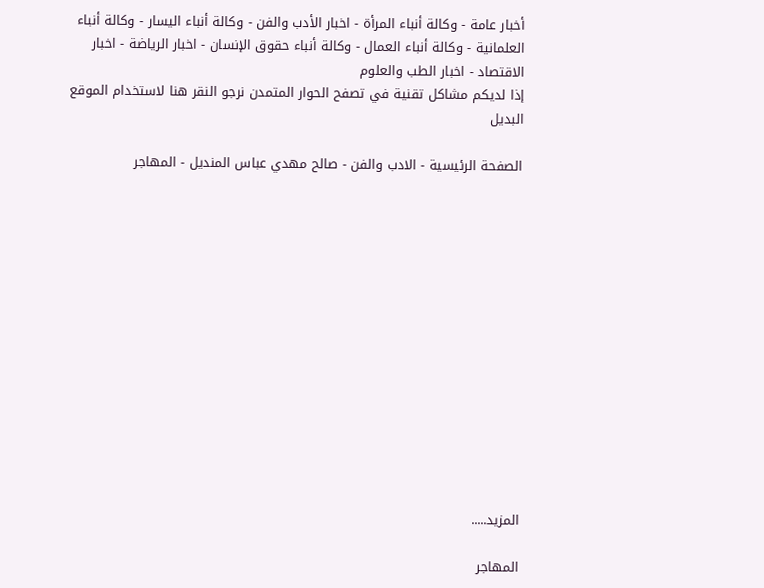أخبار عامة - وكالة أنباء المرأة - اخبار الأدب والفن - وكالة أنباء اليسار - وكالة أنباء العلمانية - وكالة أنباء العمال - وكالة أنباء حقوق الإنسان - اخبار الرياضة - اخبار الاقتصاد - اخبار الطب والعلوم
إذا لديكم مشاكل تقنية في تصفح الحوار المتمدن نرجو النقر هنا لاستخدام الموقع البديل

الصفحة الرئيسية - الادب والفن - صالح مهدي عباس المنديل - المهاجر














المزيد.....

المهاجر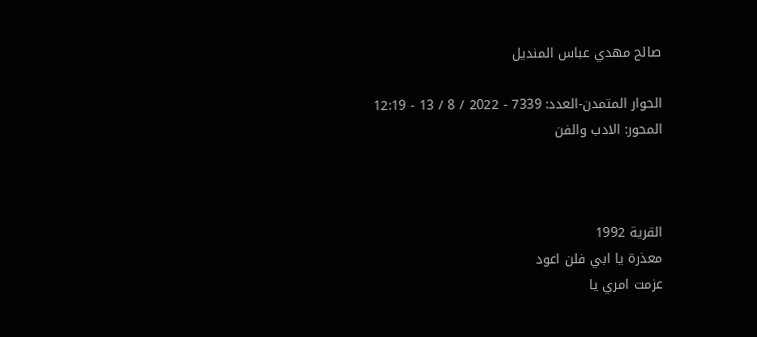صالح مهدي عباس المنديل

الحوار المتمدن-العدد: 7339 - 2022 / 8 / 13 - 12:19
المحور: الادب والفن



القرية 1992
معذرة يا ابي فلن اعود
عزمت امري يا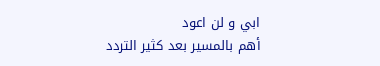ابي و لن اعود
أهم بالمسير بعد كثير التردد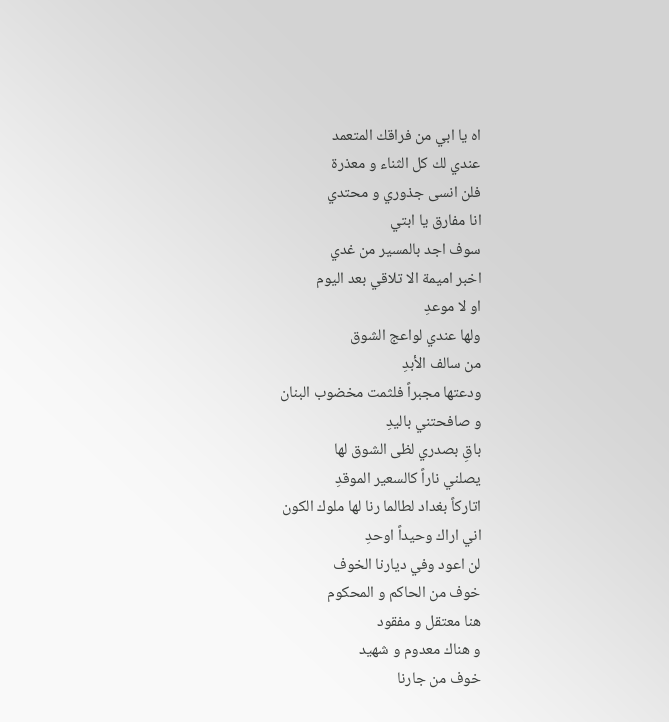اه يا ابي من فراقك المتعمد
عندي لك كل الثناء و معذرة
فلن انسى جذوري و محتدي
انا مفارق يا ابتي
سوف اجد بالمسير من غدي
اخبر اميمة الا تلاقي بعد اليوم
او لا موعدِ
ولها عندي لواعج الشوق
من سالف الأبدِ
ودعتها مجبراً فلثمت مخضوب البنان
و صافحتني باليدِ
باقِ بصدري لظى الشوق لها
يصلني ناراً كالسعير الموقدِ
اتاركاً بغداد لطالما رنا لها ملوك الكون
اني اراك وحيداً اوحدِ
لن اعود وفي ديارنا الخوف
خوف من الحاكم و المحكوم
هنا معتقل و مفقود
و هناك معدوم و شهيد
خوف من جارنا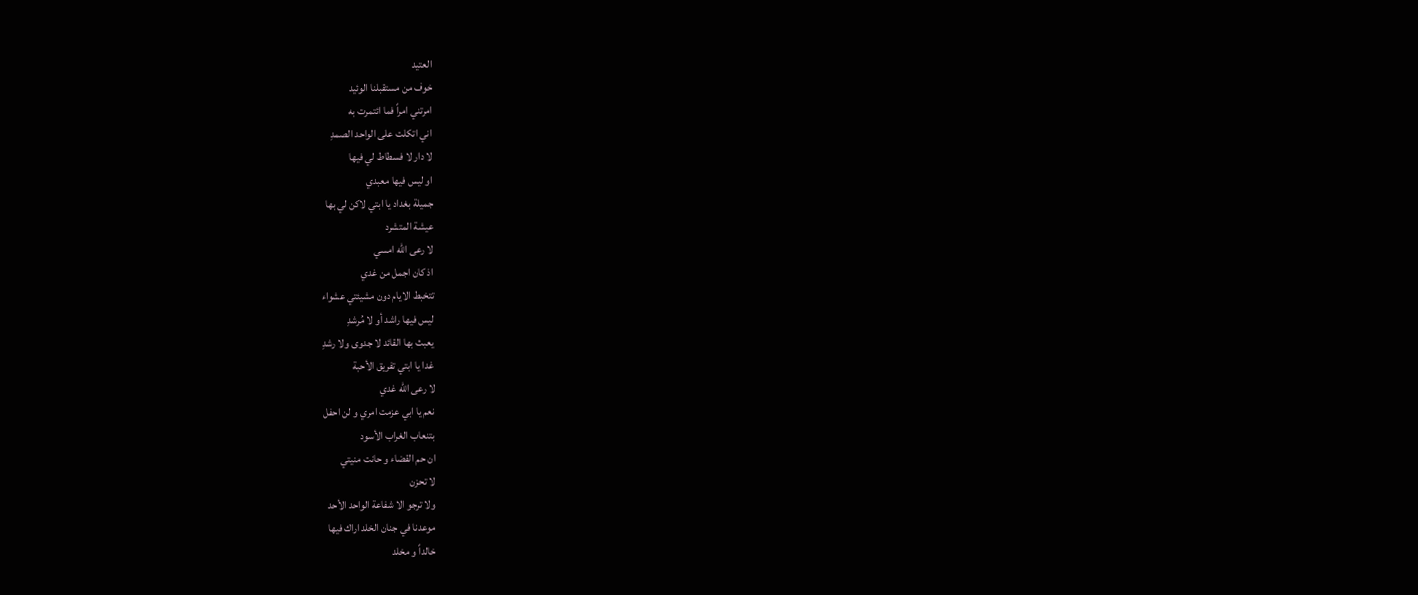العتيد
خوف من مستقبلنا الوئيد
امرتني امراً فما ائتمرت به
اني اتكلت على الواحد الصمدِ
لا دار لا فسطاط لي فيها
او ليس فيها معبدي
جميلة بغداد يا ابتي لاكن لي بها
عيشة المتشرد
لا رعى الله امسي
اذ كان اجمل من غدي
تتخبط الايام دون مشيئتي عشواء
ليس فيها راشد أو لا مُرشدِ
يعبث بها القائد لا جدوى ولا رشدِ
غدا يا ابتي تفريق الأحبة
لا رعى الله غدي
نعم يا ابي عزمت امري و لن احفل
بتنعاب الغراب الأسود
ان حم القضاء و حانت منيتي
لا تحزن
ولا ترجو الا شفاعة الواحد الأحد
موعدنا في جنان الخلد اراك فيها
خالداً و مخلد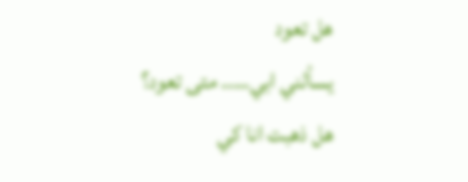هل تعود
يسألني ابي….. متى تعود؟
هل ذهبت انا كي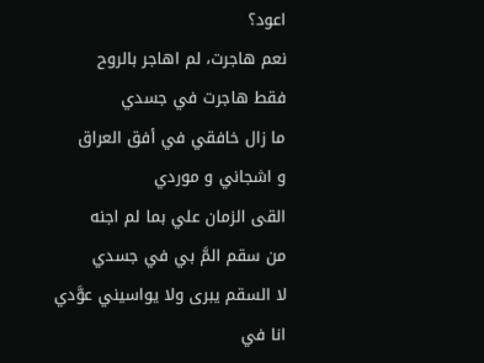اعود؟
نعم هاجرت، لم اهاجر بالروح
فقط هاجرت في جسدي
ما زال خافقي في أفق العراق
و اشجاني و موردي
القى الزمان علي بما لم اجنه
من سقم المَّ بي في جسدي
لا السقم يبرى ولا يواسيني عوَّدي
انا في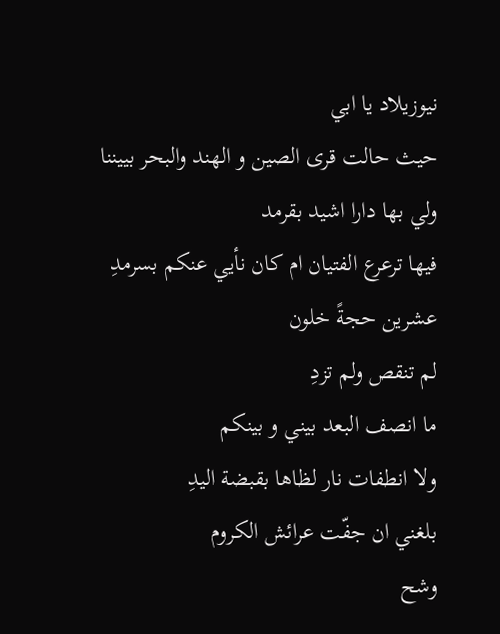نيوزيلاد يا ابي
حيث حالت قرى الصين و الهند والبحر بييننا
ولي بها دارا اشيد بقرمد
فيها ترعرع الفتيان ام كان نأيي عنكم بسرمدِ
عشرين حجةً خلون
لم تنقص ولم تزدِ
ما انصف البعد بيني و بينكم
ولا انطفات نار لظاها بقبضة اليدِ
بلغني ان جفّت عرائش الكروم
وشح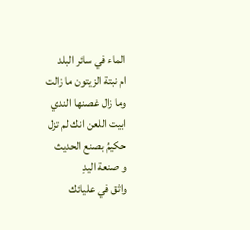الماء في سائر البلد
ام نبتة الزيتون ما زالت
وما زال غصنها الندي
ابيت اللعن انك لم تزل
حكيمُ بصنع الحديث
و صنعة اليدِ
واثق في عليائك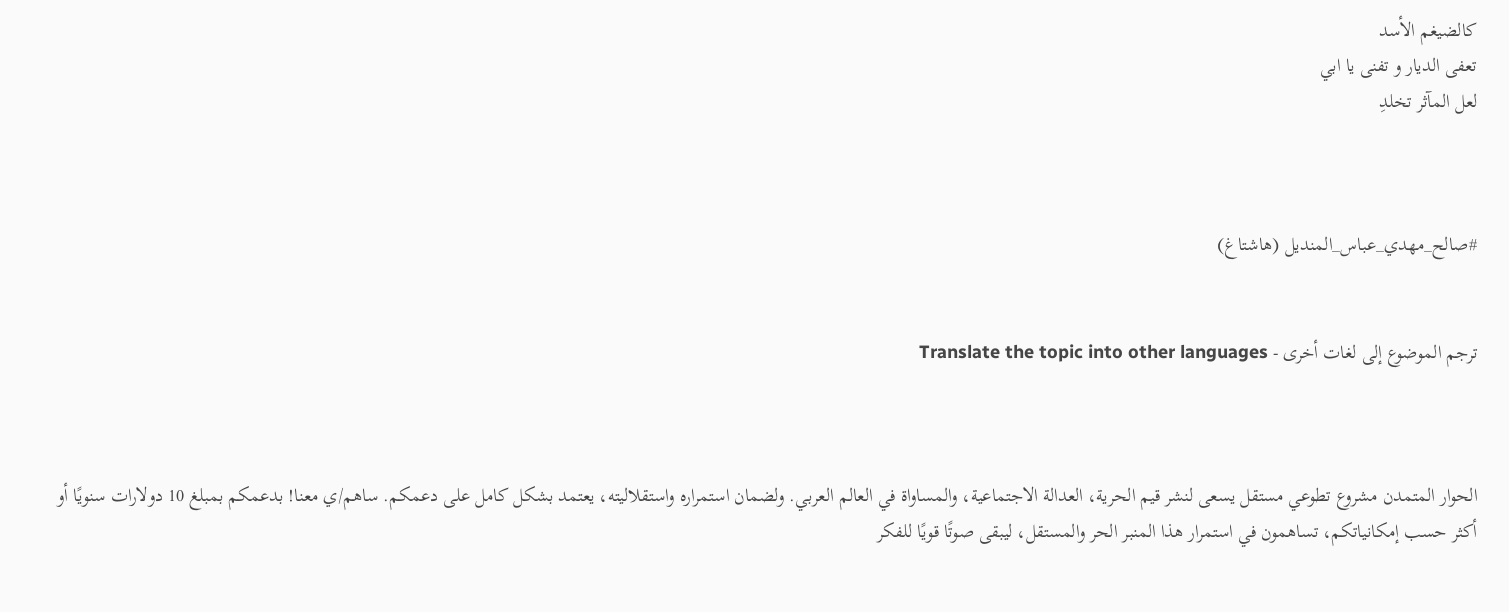كالضيغم الأسد
تعفى الديار و تفنى يا ابي
لعل المآثر تخلدِ



#صالح_مهدي_عباس_المنديل (هاشتاغ)


ترجم الموضوع إلى لغات أخرى - Translate the topic into other languages



الحوار المتمدن مشروع تطوعي مستقل يسعى لنشر قيم الحرية، العدالة الاجتماعية، والمساواة في العالم العربي. ولضمان استمراره واستقلاليته، يعتمد بشكل كامل على دعمكم. ساهم/ي معنا! بدعمكم بمبلغ 10 دولارات سنويًا أو أكثر حسب إمكانياتكم، تساهمون في استمرار هذا المنبر الحر والمستقل، ليبقى صوتًا قويًا للفكر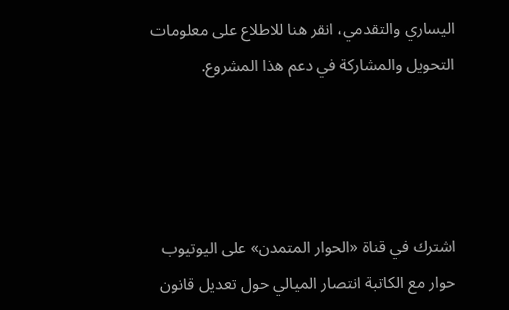اليساري والتقدمي، انقر هنا للاطلاع على معلومات التحويل والمشاركة في دعم هذا المشروع.




اشترك في قناة «الحوار المتمدن» على اليوتيوب
حوار مع الكاتبة انتصار الميالي حول تعديل قانون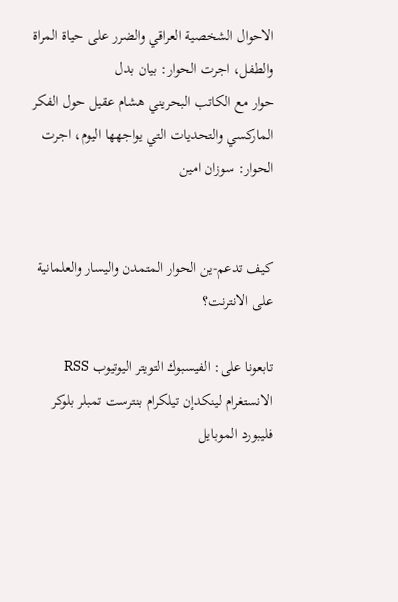الاحوال الشخصية العراقي والضرر على حياة المراة والطفل، اجرت الحوار: بيان بدل
حوار مع الكاتب البحريني هشام عقيل حول الفكر الماركسي والتحديات التي يواجهها اليوم، اجرت الحوار: سوزان امين


كيف تدعم-ين الحوار المتمدن واليسار والعلمانية على الانترنت؟

تابعونا على: الفيسبوك التويتر اليوتيوب RSS الانستغرام لينكدإن تيلكرام بنترست تمبلر بلوكر فليبورد الموبايل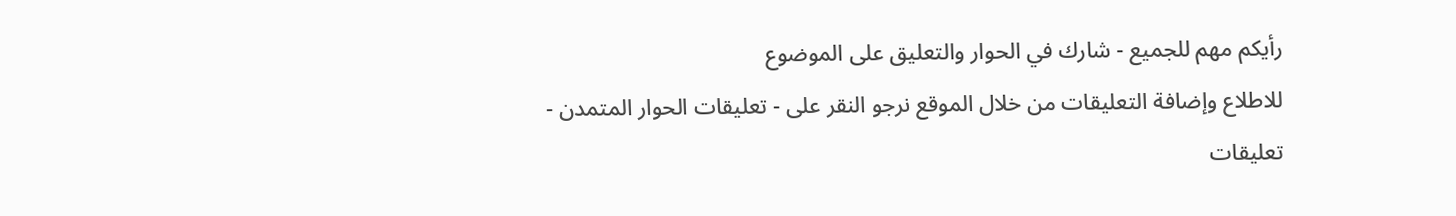رأيكم مهم للجميع - شارك في الحوار والتعليق على الموضوع
للاطلاع وإضافة التعليقات من خلال الموقع نرجو النقر على - تعليقات الحوار المتمدن -
تعليقات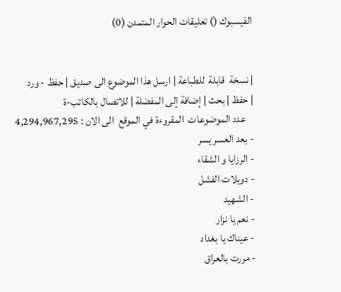الفيسبوك () تعليقات الحوار المتمدن (0)


| نسخة  قابلة  للطباعة | ارسل هذا الموضوع الى صديق | حفظ - ورد
| حفظ | بحث | إضافة إلى المفضلة | للاتصال بالكاتب-ة
    عدد الموضوعات  المقروءة في الموقع  الى الان : 4,294,967,295
- بعد العسر يسر
- الرزايا و الشقاء
- دويلات الفشل
- الشهيد
- نعم يا نزار
- عيناك يا بغداد
- مررت بالعراق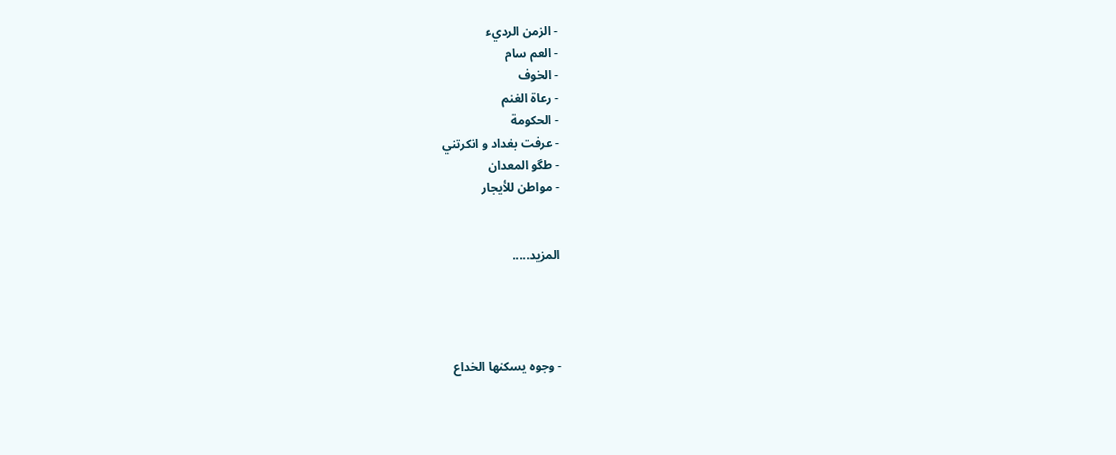- الزمن الرديء
- العم سام
- الخوف
- رعاة الغنم
- الحكومة
- عرفت بغداد و انكرتني
- طگو المعدان
- مواطن للأيجار


المزيد.....




- وجوه يسكنها الخداع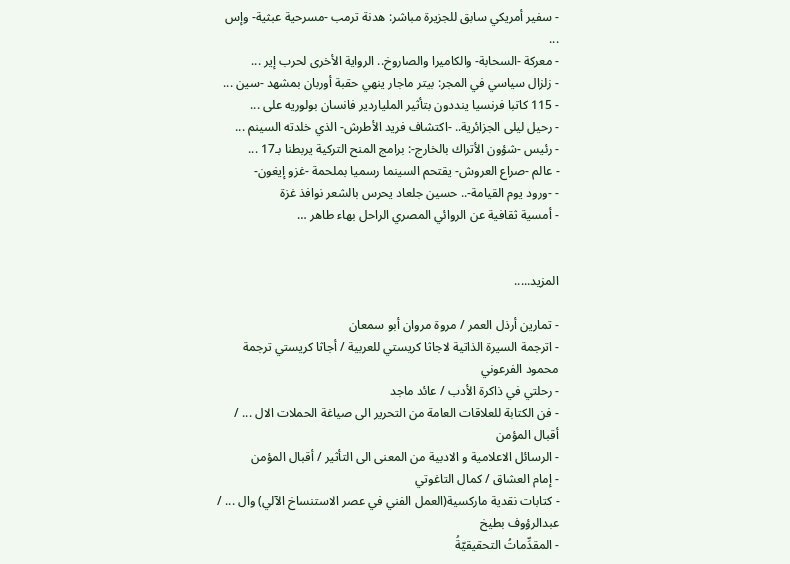- سفير أمريكي سابق للجزيرة مباشر: هدنة ترمب -مسرحية عبثية- وإس ...
- معركة -السحابة- والكاميرا والصاروخ.. الرواية الأخرى لحرب إير ...
- زلزال سياسي في المجر: بيتر ماجار ينهي حقبة أوربان بمشهد -سين ...
- 115 كاتبا فرنسيا ينددون بتأثير الملياردير فانسان بولوريه على ...
- رحيل ليلى الجزائرية.. -اكتشاف فريد الأطرش- الذي خلدته السينم ...
- رئيس -شؤون الأتراك بالخارج-: برامج المنح التركية يربطنا بـ17 ...
- عالم -صراع العروش- يقتحم السينما رسميا بملحمة -غزو إيغون-
- -ورود يوم القيامة-.. حسين جلعاد يحرس بالشعر نوافذ غزة
- أمسية ثقافية عن الروائي المصري الراحل بهاء طاهر …


المزيد.....

- تمارين أرذل العمر / مروة مروان أبو سمعان
- اترجمة السيرة الذاتية لاجاثا كريستي للعربية / أجاثا كريستي ترجمة محمود الفرعوني
- رحلتي في ذاكرة الأدب / عائد ماجد
- فن الكتابة للعلاقات العامة من التحرير الى صياغة الحملات الال ... / أقبال المؤمن
- الرسائل الاعلامية و الادبية من المعنى الى التأثير / أقبال المؤمن
- إمام العشاق / كمال التاغوتي
- كتابات نقدية ماركسية(العمل الفني في عصر الاستنساخ الآلي) وال ... / عبدالرؤوف بطيخ
- المقدِّماتُ التحقيقيّةُ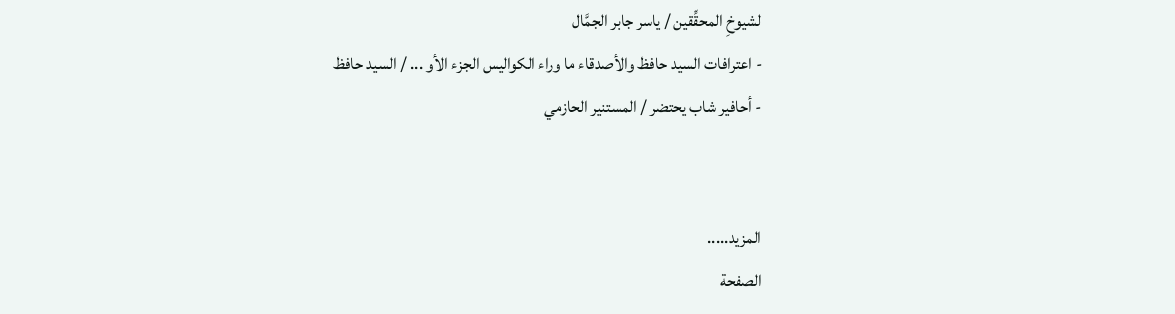لشيوخِ المحقِّقين / ياسر جابر الجمَّال
- اعترافات السيد حافظ والأصدقاء ما وراء الكواليس الجزء الأو ... / السيد حافظ
- أحافير شاب يحتضر / المستنير الحازمي


المزيد.....
الصفحة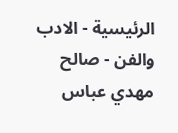الرئيسية - الادب والفن - صالح مهدي عباس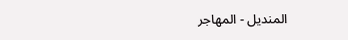المنديل - المهاجر